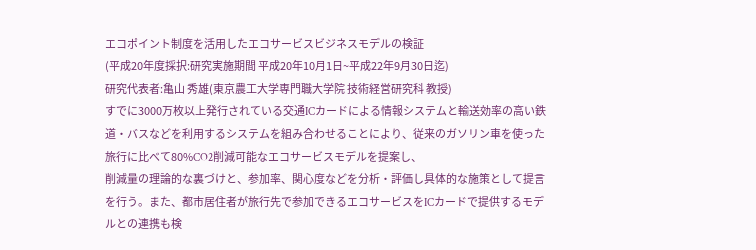エコポイント制度を活用したエコサービスビジネスモデルの検証
(平成20年度採択:研究実施期間 平成20年10月1日~平成22年9月30日迄)
研究代表者:亀山 秀雄(東京農工大学専門職大学院 技術経営研究科 教授)
すでに3000万枚以上発行されている交通ICカードによる情報システムと輸送効率の高い鉄道・バスなどを利用するシステムを組み合わせることにより、従来のガソリン車を使った旅行に比べて80%CO2削減可能なエコサービスモデルを提案し、
削減量の理論的な裏づけと、参加率、関心度などを分析・評価し具体的な施策として提言を行う。また、都市居住者が旅行先で参加できるエコサービスをICカードで提供するモデルとの連携も検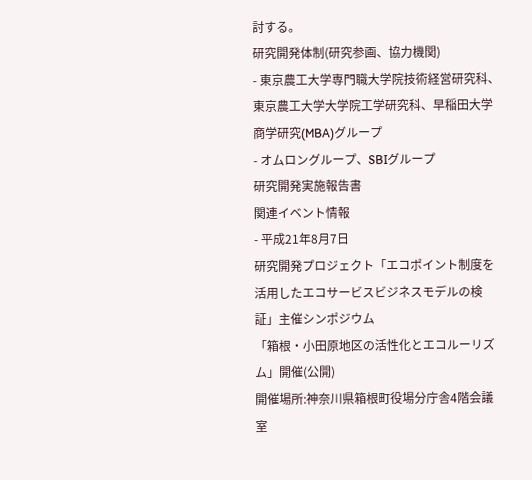討する。
研究開発体制(研究参画、協力機関)
- 東京農工大学専門職大学院技術経営研究科、東京農工大学大学院工学研究科、早稲田大学商学研究(MBA)グループ
- オムロングループ、SBIグループ
研究開発実施報告書
関連イベント情報
- 平成21年8月7日
研究開発プロジェクト「エコポイント制度を活用したエコサービスビジネスモデルの検証」主催シンポジウム
「箱根・小田原地区の活性化とエコルーリズム」開催(公開)
開催場所:神奈川県箱根町役場分庁舎4階会議室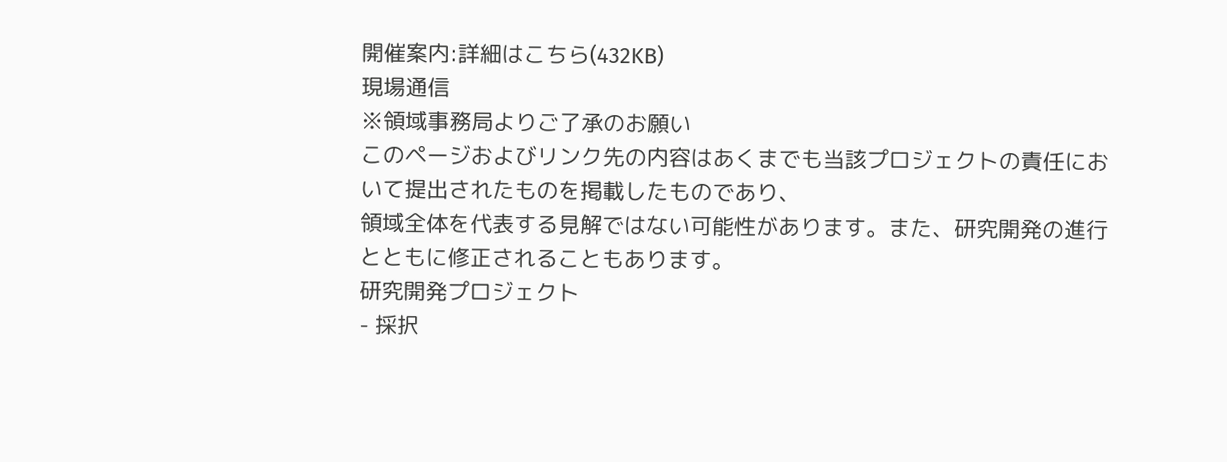開催案内:詳細はこちら(432KB)
現場通信
※領域事務局よりご了承のお願い
このページおよびリンク先の内容はあくまでも当該プロジェクトの責任において提出されたものを掲載したものであり、
領域全体を代表する見解ではない可能性があります。また、研究開発の進行とともに修正されることもあります。
研究開発プロジェクト
- 採択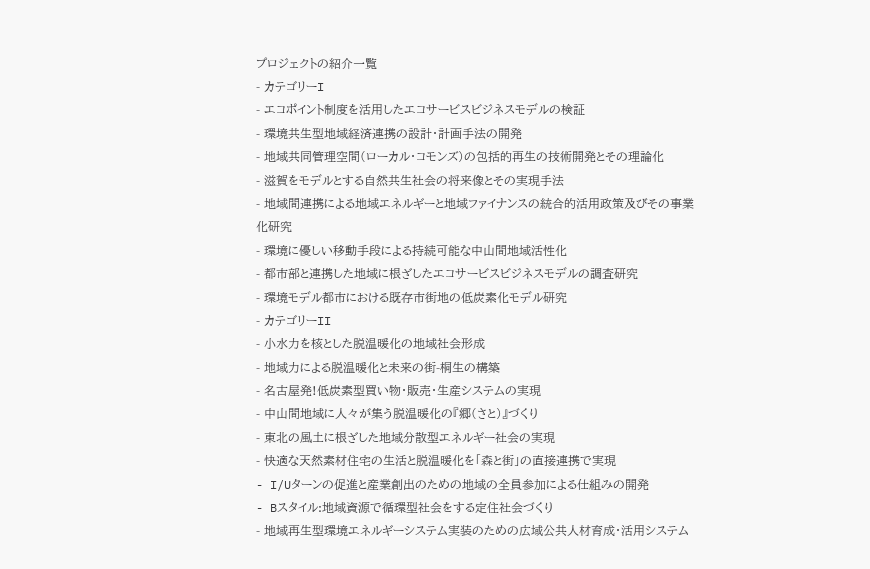プロジェクトの紹介一覧
- カテゴリーI
- エコポイント制度を活用したエコサービスビジネスモデルの検証
- 環境共生型地域経済連携の設計・計画手法の開発
- 地域共同管理空間(ローカル・コモンズ)の包括的再生の技術開発とその理論化
- 滋賀をモデルとする自然共生社会の将来像とその実現手法
- 地域間連携による地域エネルギーと地域ファイナンスの統合的活用政策及びその事業化研究
- 環境に優しい移動手段による持続可能な中山間地域活性化
- 都市部と連携した地域に根ざしたエコサービスビジネスモデルの調査研究
- 環境モデル都市における既存市街地の低炭素化モデル研究
- カテゴリーII
- 小水力を核とした脱温暖化の地域社会形成
- 地域力による脱温暖化と未来の街-桐生の構築
- 名古屋発!低炭素型買い物・販売・生産システムの実現
- 中山間地域に人々が集う脱温暖化の『郷(さと)』づくり
- 東北の風土に根ざした地域分散型エネルギー社会の実現
- 快適な天然素材住宅の生活と脱温暖化を「森と街」の直接連携で実現
- I/Uターンの促進と産業創出のための地域の全員参加による仕組みの開発
- Bスタイル:地域資源で循環型社会をする定住社会づくり
- 地域再生型環境エネルギーシステム実装のための広域公共人材育成・活用システム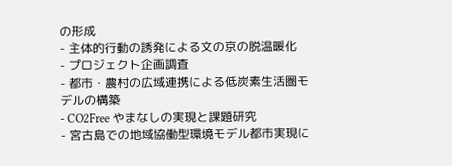の形成
- 主体的行動の誘発による文の京の脱温暖化
- プロジェクト企画調査
- 都市・農村の広域連携による低炭素生活圏モデルの構築
- CO2Free やまなしの実現と課題研究
- 宮古島での地域協働型環境モデル都市実現に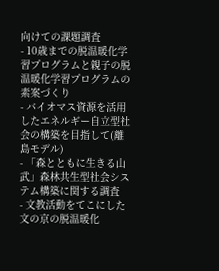向けての課題調査
- 10歳までの脱温暖化学習プログラムと親子の脱温暖化学習プログラムの素案づくり
- バイオマス資源を活用したエネルギー自立型社会の構築を目指して(離島モデル)
- 「森とともに生きる山武」森林共生型社会システム構築に関する調査
- 文教活動をてこにした文の京の脱温暖化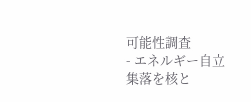可能性調査
- エネルギー自立集落を核と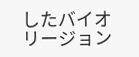したバイオリージョン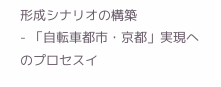形成シナリオの構築
- 「自転車都市・京都」実現へのプロセスイ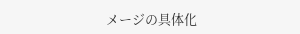メージの具体化